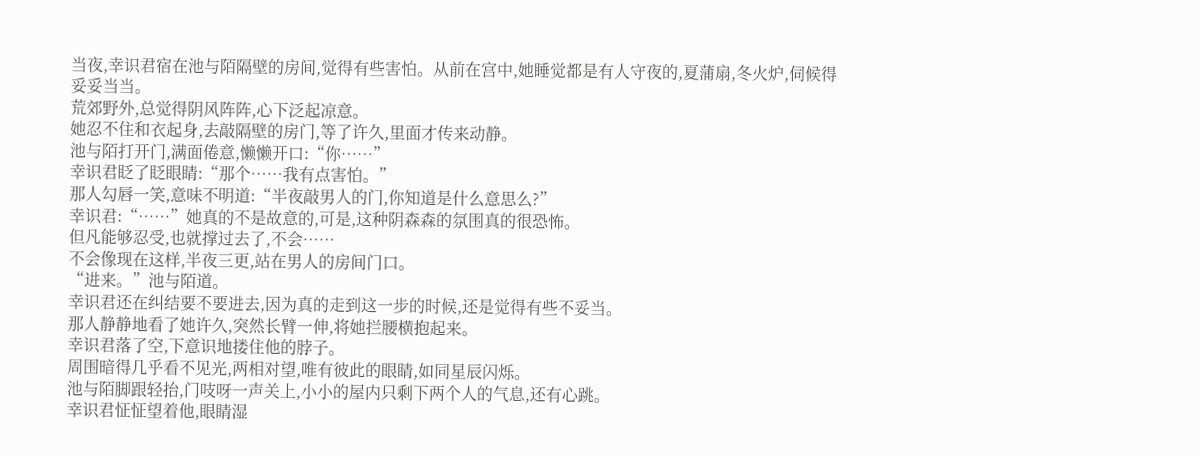当夜,幸识君宿在池与陌隔壁的房间,觉得有些害怕。从前在宫中,她睡觉都是有人守夜的,夏蒲扇,冬火炉,伺候得妥妥当当。
荒郊野外,总觉得阴风阵阵,心下泛起凉意。
她忍不住和衣起身,去敲隔壁的房门,等了许久,里面才传来动静。
池与陌打开门,满面倦意,懒懒开口:“你……”
幸识君眨了眨眼睛:“那个……我有点害怕。”
那人勾唇一笑,意味不明道:“半夜敲男人的门,你知道是什么意思么?”
幸识君:“……”她真的不是故意的,可是,这种阴森森的氛围真的很恐怖。
但凡能够忍受,也就撑过去了,不会……
不会像现在这样,半夜三更,站在男人的房间门口。
“进来。”池与陌道。
幸识君还在纠结要不要进去,因为真的走到这一步的时候,还是觉得有些不妥当。
那人静静地看了她许久,突然长臂一伸,将她拦腰横抱起来。
幸识君落了空,下意识地搂住他的脖子。
周围暗得几乎看不见光,两相对望,唯有彼此的眼睛,如同星辰闪烁。
池与陌脚跟轻抬,门吱呀一声关上,小小的屋内只剩下两个人的气息,还有心跳。
幸识君怔怔望着他,眼睛湿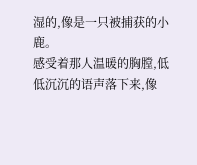湿的,像是一只被捕获的小鹿。
感受着那人温暖的胸膛,低低沉沉的语声落下来,像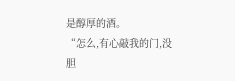是醇厚的酒。
“怎么,有心敲我的门,没胆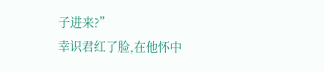子进来?”
幸识君红了脸,在他怀中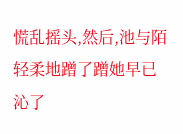慌乱摇头,然后,池与陌轻柔地蹭了蹭她早已沁了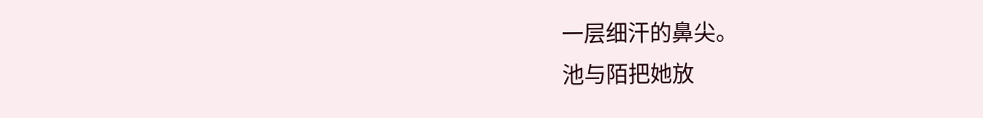一层细汗的鼻尖。
池与陌把她放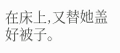在床上,又替她盖好被子。